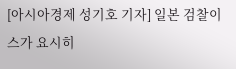[아시아경제 성기호 기자] 일본 검찰이 스가 요시히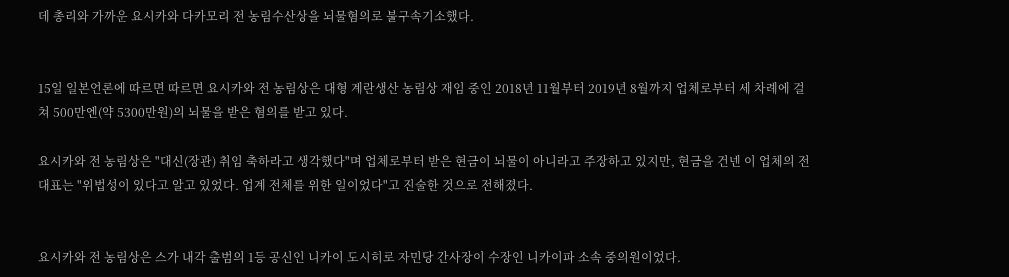데 총리와 가까운 요시카와 다카모리 전 농림수산상을 뇌물혐의로 불구속기소했다.


15일 일본언론에 따르면 따르면 요시카와 전 농림상은 대형 계란생산 농림상 재임 중인 2018년 11월부터 2019년 8월까지 업체로부터 세 차례에 걸쳐 500만엔(약 5300만원)의 뇌물을 받은 혐의를 받고 있다.

요시카와 전 농림상은 "대신(장관) 취임 축하라고 생각했다"며 업체로부터 받은 현금이 뇌물이 아니라고 주장하고 있지만, 현금을 건넨 이 업체의 전 대표는 "위법성이 있다고 알고 있었다. 업계 전체를 위한 일이었다"고 진술한 것으로 전해졌다.


요시카와 전 농림상은 스가 내각 출범의 1등 공신인 니카이 도시히로 자민당 간사장이 수장인 니카이파 소속 중의원이었다.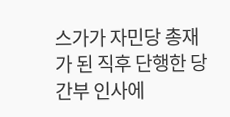스가가 자민당 총재가 된 직후 단행한 당 간부 인사에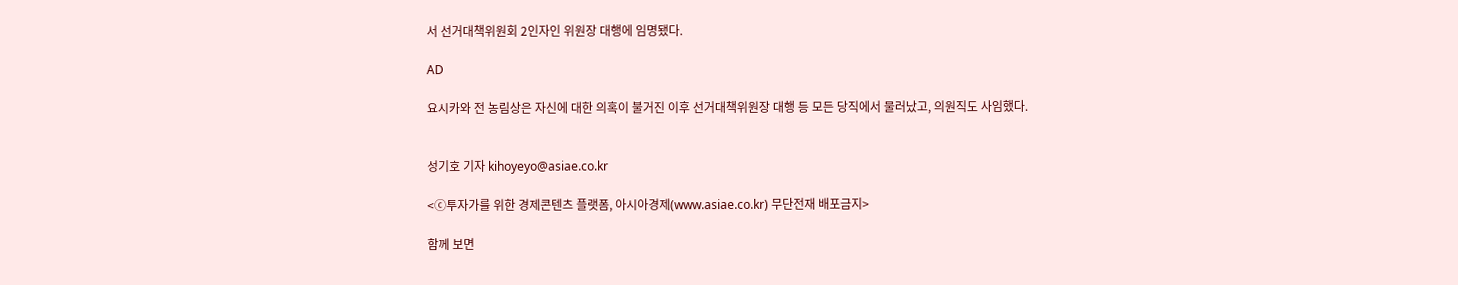서 선거대책위원회 2인자인 위원장 대행에 임명됐다.

AD

요시카와 전 농림상은 자신에 대한 의혹이 불거진 이후 선거대책위원장 대행 등 모든 당직에서 물러났고, 의원직도 사임했다.


성기호 기자 kihoyeyo@asiae.co.kr

<ⓒ투자가를 위한 경제콘텐츠 플랫폼, 아시아경제(www.asiae.co.kr) 무단전재 배포금지>

함께 보면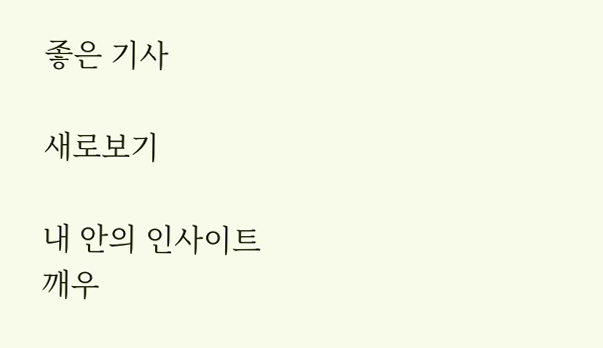좋은 기사

새로보기

내 안의 인사이트 깨우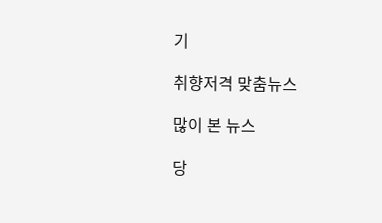기

취향저격 맞춤뉴스

많이 본 뉴스

당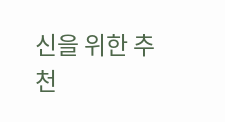신을 위한 추천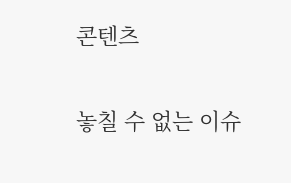콘텐츠

놓칠 수 없는 이슈